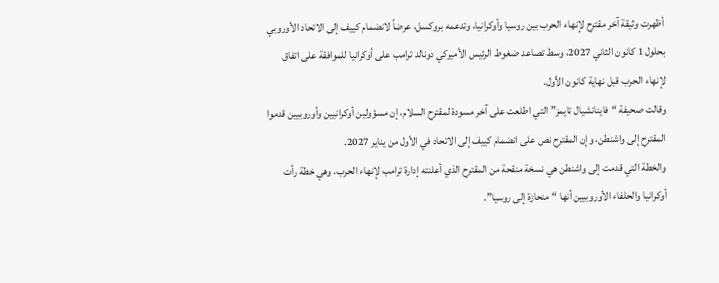أظهرت وثيقة آخر مقترح لإنهاء الحرب بين روسيا وأوكرانيا، وتدعمه بروكسل، عرضاً لانضمام كييف إلى الاتحاد الأوروبي بحلول 1 كانون الثاني 2027، وسط تصاعد ضغوط الرئيس الأميركي دونالد ترامب على أوكرانيا للموافقة على اتفاق لإنهاء الحرب قبل نهاية كانون الأول.
وقالت صحيفة “فاينانشيال تايمز” التي اطلعت على آخر مسودة لمقترح السلام، إن مسؤولين أوكرانيين وأوروبيين قدموا المقترح إلى واشنطن، وإن المقترح نص على انضمام كييف إلى الاتحاد في الأول من يناير 2027.
والخطة التي قدمت إلى واشنطن هي نسخة منقحة من المقترح الذي أعلنته إدارة ترامب لإنهاء الحرب، وهي خطة رأت أوكرانيا والحلفاء الأوروبيين أنها “منحازة إلى روسيا”.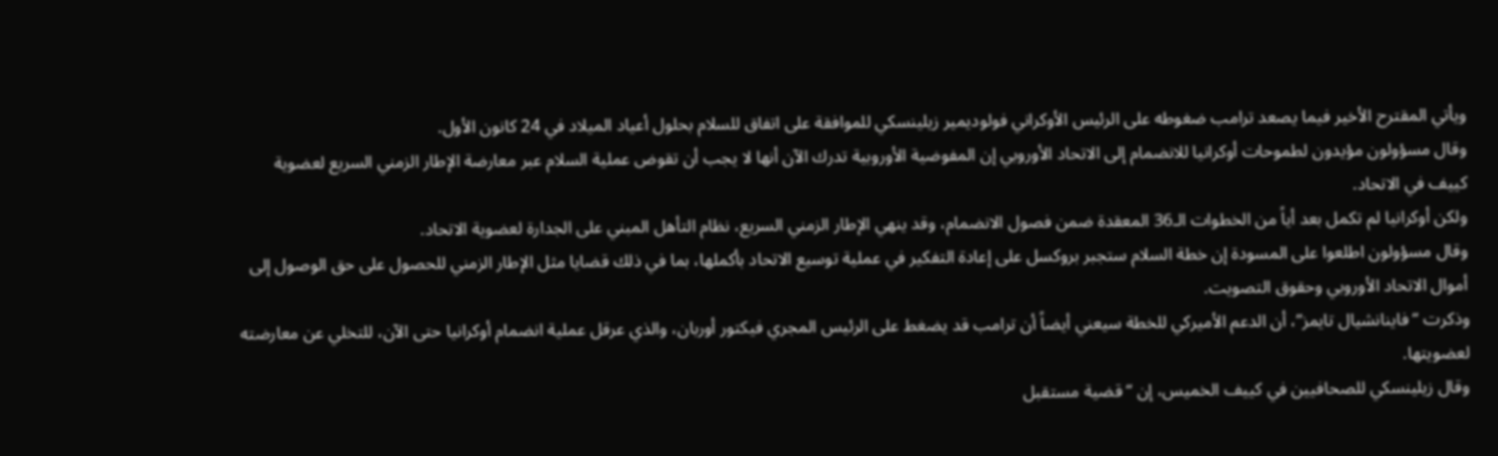ويأتي المقترح الأخير فيما يصعد ترامب ضغوطه على الرئيس الأوكراني فولوديمير زيلينسكي للموافقة على اتفاق للسلام بحلول أعياد الميلاد في 24 كانون الأول.
وقال مسؤولون مؤيدون لطموحات أوكرانيا للانضمام إلى الاتحاد الأوروبي إن المفوضية الأوروبية تدرك الآن أنها لا يجب أن تقوض عملية السلام عبر معارضة الإطار الزمني السريع لعضوية كييف في الاتحاد.
ولكن أوكرانيا لم تكمل بعد أياً من الخطوات الـ36 المعقدة ضمن فصول الانضمام، وقد ينهي الإطار الزمني السريع، نظام التأهل المبني على الجدارة لعضوية الاتحاد.
وقال مسؤولون اطلعوا على المسودة إن خطة السلام ستجبر بروكسل على إعادة التفكير في عملية توسيع الاتحاد بأكملها، بما في ذلك قضايا مثل الإطار الزمني للحصول على حق الوصول إلى أموال الاتحاد الأوروبي وحقوق التصويت.
وذكرت “فاينانشيال تايمز”، أن الدعم الأميركي للخطة سيعني أيضاً أن ترامب قد يضغط على الرئيس المجري فيكتور أوربان، والذي عرقل عملية انضمام أوكرانيا حتى الآن، للتخلي عن معارضته لعضويتها.
وقال زيلينسكي للصحافيين في كييف الخميس، إن “قضية مستقبل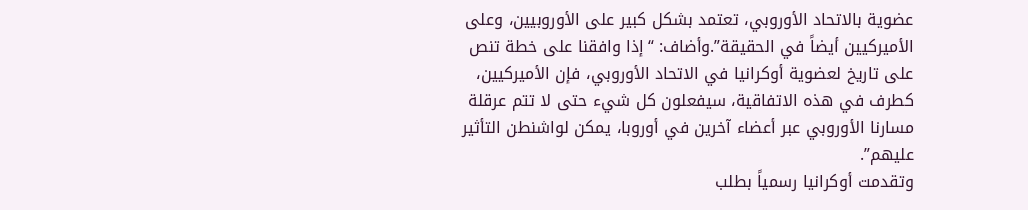عضوية بالاتحاد الأوروبي، تعتمد بشكل كبير على الأوروبيين، وعلى الأميركيين أيضاً في الحقيقة”.وأضاف: “إذا وافقنا على خطة تنص على تاريخ لعضوية أوكرانيا في الاتحاد الأوروبي، فإن الأميركيين، كطرف في هذه الاتفاقية، سيفعلون كل شيء حتى لا تتم عرقلة مسارنا الأوروبي عبر أعضاء آخرين في أوروبا، يمكن لواشنطن التأثير عليهم”.
وتقدمت أوكرانيا رسمياً بطلب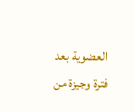العضوية بعد فترة وجيزة من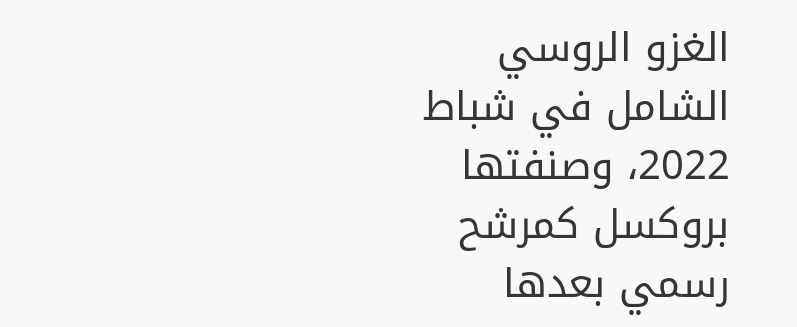الغزو الروسي الشامل في شباط 2022، وصنفتها بروكسل كمرشح رسمي بعدها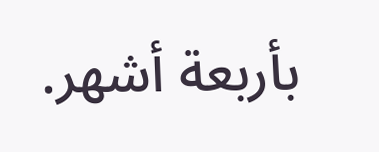بأربعة أشهر.